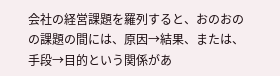会社の経営課題を羅列すると、おのおのの課題の間には、原因→結果、または、手段→目的という関係があ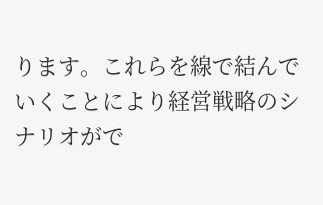ります。これらを線で結んでいくことにより経営戦略のシナリオがで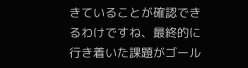きていることが確認できるわけですね、最終的に行き着いた課題がゴール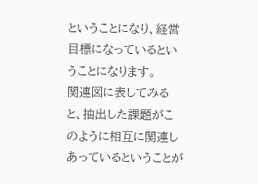ということになり、経営目標になっているということになります。
関連図に表してみると、抽出した課題がこのように相互に関連しあっているということが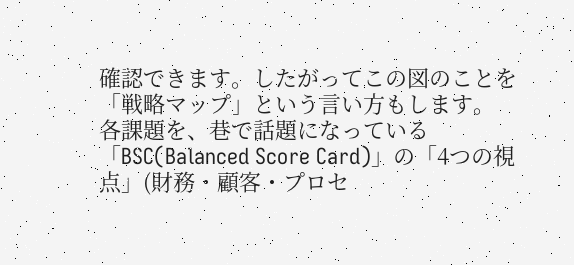確認できます。したがってこの図のことを「戦略マップ」という言い方もします。
各課題を、巷で話題になっている「BSC(Balanced Score Card)」の「4つの視点」(財務・顧客・プロセ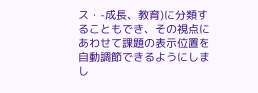ス・-成長、教育)に分類することもでき、その視点にあわせて課題の表示位置を自動調節できるようにしまし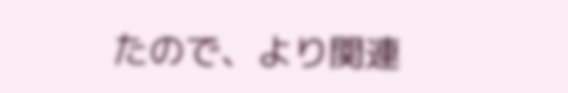たので、より関連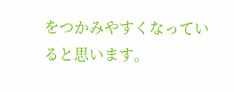をつかみやすくなっていると思います。